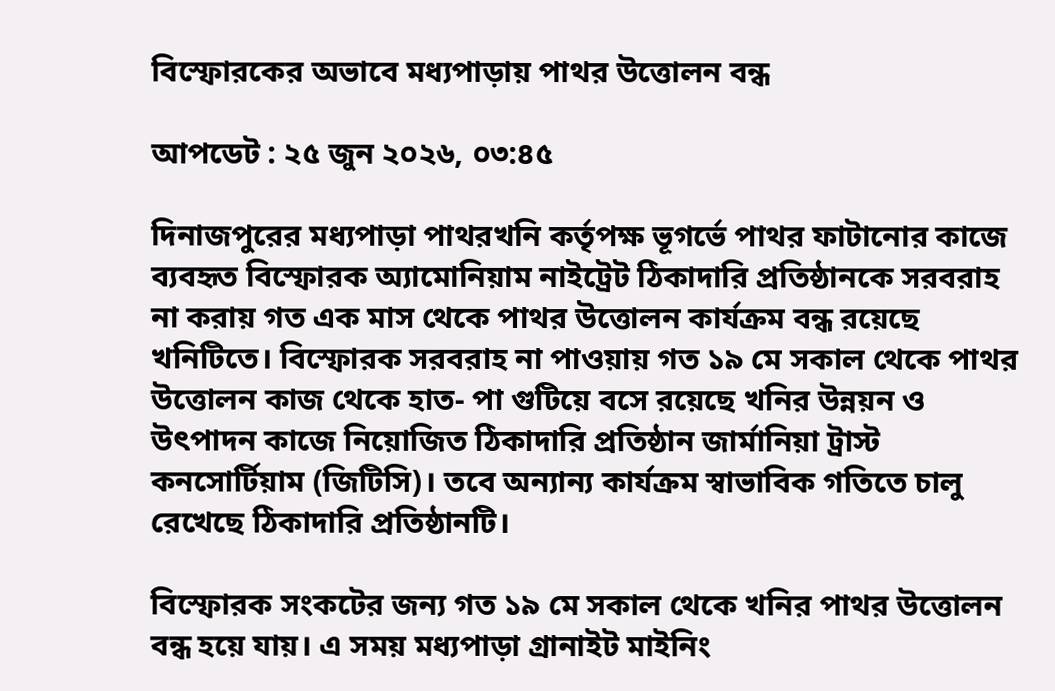বিস্ফোরকের অভাবে মধ্যপাড়ায় পাথর উত্তোলন বন্ধ

আপডেট : ২৫ জুন ২০২৬, ০৩:৪৫

দিনাজপুরের মধ্যপাড়া পাথরখনি কর্তৃপক্ষ ভূগর্ভে পাথর ফাটানোর কাজে ব্যবহৃত বিস্ফোরক অ্যামোনিয়াম নাইট্রেট ঠিকাদারি প্রতিষ্ঠানকে সরবরাহ না করায় গত এক মাস থেকে পাথর উত্তোলন কার্যক্রম বন্ধ রয়েছে খনিটিতে। বিস্ফোরক সরবরাহ না পাওয়ায় গত ১৯ মে সকাল থেকে পাথর উত্তোলন কাজ থেকে হাত- পা গুটিয়ে বসে রয়েছে খনির উন্নয়ন ও উৎপাদন কাজে নিয়োজিত ঠিকাদারি প্রতিষ্ঠান জার্মানিয়া ট্রাস্ট কনসোর্টিয়াম (জিটিসি)। তবে অন্যান্য কার্যক্রম স্বাভাবিক গতিতে চালু রেখেছে ঠিকাদারি প্রতিষ্ঠানটি।

বিস্ফোরক সংকটের জন্য গত ১৯ মে সকাল থেকে খনির পাথর উত্তোলন বন্ধ হয়ে যায়। এ সময় মধ্যপাড়া গ্রানাইট মাইনিং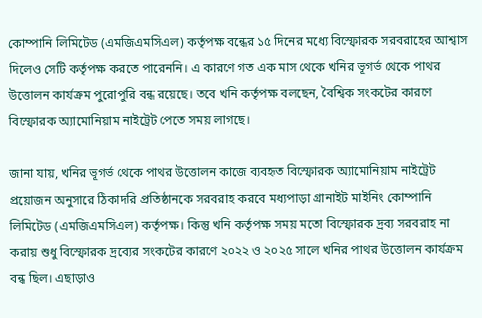কোম্পানি লিমিটেড (এমজিএমসিএল) কর্তৃপক্ষ বন্ধের ১৫ দিনের মধ্যে বিস্ফোরক সরবরাহের আশ্বাস দিলেও সেটি কর্তৃপক্ষ করতে পারেননি। এ কারণে গত এক মাস থেকে খনির ভূগর্ভ থেকে পাথর উত্তোলন কার্যক্রম পুরোপুরি বন্ধ রয়েছে। তবে খনি কর্তৃপক্ষ বলছেন, বৈশ্বিক সংকটের কারণে বিস্ফোরক অ্যামোনিয়াম নাইট্রেট পেতে সময় লাগছে।

জানা যায়, খনির ভূগর্ভ থেকে পাথর উত্তোলন কাজে ব্যবহৃত বিস্ফোরক অ্যামোনিয়াম নাইট্রেট প্রয়োজন অনুসারে ঠিকাদরি প্রতিষ্ঠানকে সরবরাহ করবে মধ্যপাড়া গ্রানাইট মাইনিং কোম্পানি লিমিটেড (এমজিএমসিএল) কর্তৃপক্ষ। কিন্তু খনি কর্তৃপক্ষ সময় মতো বিস্ফোরক দ্রব্য সরবরাহ না করায় শুধু বিস্ফোরক দ্রব্যের সংকটের কারণে ২০২২ ও ২০২৫ সালে খনির পাথর উত্তোলন কার্যক্রম বন্ধ ছিল। এছাড়াও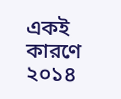একই কারণে ২০১৪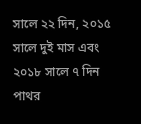সালে ২২ দিন, ২০১৫ সালে দুই মাস এবং ২০১৮ সালে ৭ দিন পাথর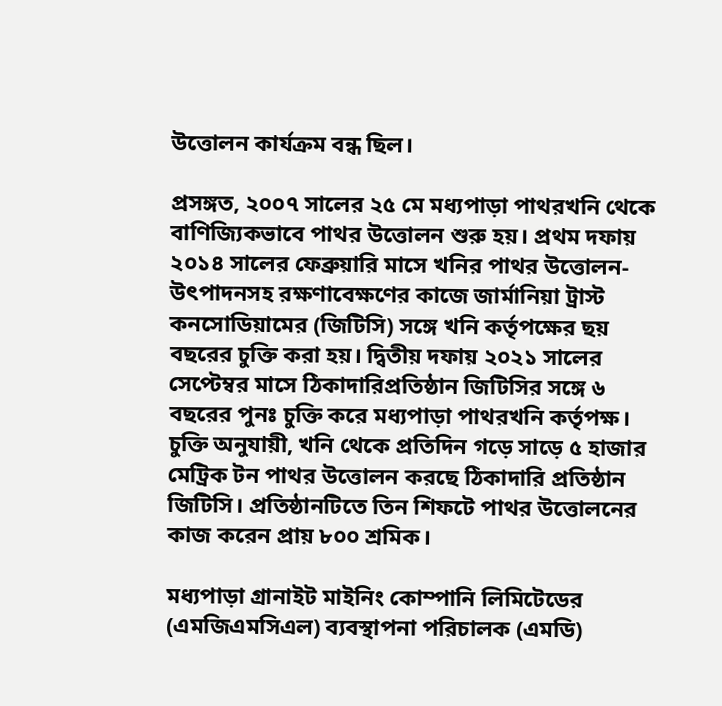উত্তোলন কার্যক্রম বন্ধ ছিল।

প্রসঙ্গত, ২০০৭ সালের ২৫ মে মধ্যপাড়া পাথরখনি থেকে বাণিজ্যিকভাবে পাথর উত্তোলন শুরু হয়। প্রথম দফায় ২০১৪ সালের ফেব্রুয়ারি মাসে খনির পাথর উত্তোলন-উৎপাদনসহ রক্ষণাবেক্ষণের কাজে জার্মানিয়া ট্রাস্ট কনসোডিয়ামের (জিটিসি) সঙ্গে খনি কর্তৃপক্ষের ছয় বছরের চুক্তি করা হয়। দ্বিতীয় দফায় ২০২১ সালের সেপ্টেম্বর মাসে ঠিকাদারিপ্রতিষ্ঠান জিটিসির সঙ্গে ৬ বছরের পুনঃ চুক্তি করে মধ্যপাড়া পাথরখনি কর্তৃপক্ষ। চুক্তি অনুযায়ী, খনি থেকে প্রতিদিন গড়ে সাড়ে ৫ হাজার মেট্রিক টন পাথর উত্তোলন করছে ঠিকাদারি প্রতিষ্ঠান জিটিসি। প্রতিষ্ঠানটিতে তিন শিফটে পাথর উত্তোলনের কাজ করেন প্রায় ৮০০ শ্রমিক।

মধ্যপাড়া গ্রানাইট মাইনিং কোম্পানি লিমিটেডের (এমজিএমসিএল) ব্যবস্থাপনা পরিচালক (এমডি)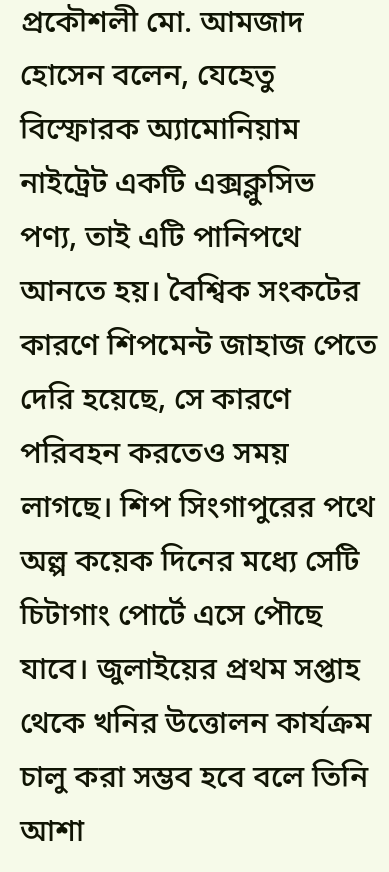প্রকৌশলী মো. আমজাদ হোসেন বলেন, যেহেতু বিস্ফোরক অ্যামোনিয়াম নাইট্রেট একটি এক্সক্লুসিভ পণ্য, তাই এটি পানিপথে আনতে হয়। বৈশ্বিক সংকটের কারণে শিপমেন্ট জাহাজ পেতে দেরি হয়েছে, সে কারণে পরিবহন করতেও সময় লাগছে। শিপ সিংগাপুরের পথে অল্প কয়েক দিনের মধ্যে সেটি চিটাগাং পোর্টে এসে পৌছে যাবে। জুলাইয়ের প্রথম সপ্তাহ থেকে খনির উত্তোলন কার্যক্রম চালু করা সম্ভব হবে বলে তিনি আশা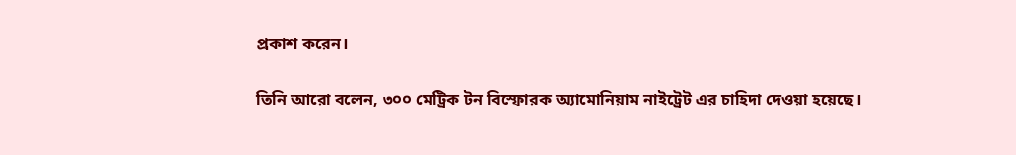প্রকাশ করেন।

তিনি আরো বলেন, ৩০০ মেট্রিক টন বিস্ফোরক অ্যামোনিয়াম নাইট্রেট এর চাহিদা দেওয়া হয়েছে।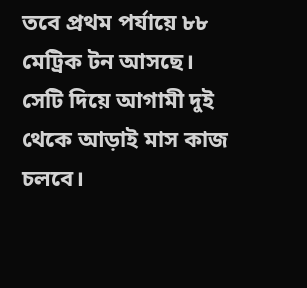তবে প্রথম পর্যায়ে ৮৮ মেট্রিক টন আসছে। সেটি দিয়ে আগামী দুই থেকে আড়াই মাস কাজ চলবে।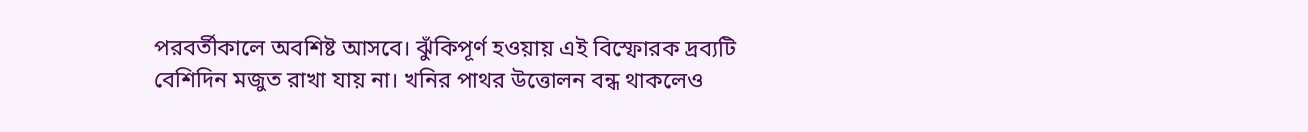পরবর্তীকালে অবশিষ্ট আসবে। ঝুঁকিপূর্ণ হওয়ায় এই বিস্ফোরক দ্রব্যটি বেশিদিন মজুত রাখা যায় না। খনির পাথর উত্তোলন বন্ধ থাকলেও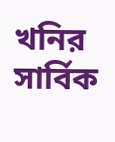খনির সার্বিক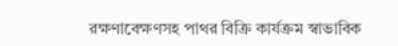রক্ষণাবেক্ষণসহ পাথর বিক্রি কার্যক্রম স্বাভাবিক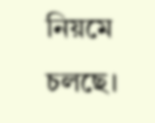নিয়মে চলছে।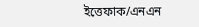ইত্তেফাক/এনএন